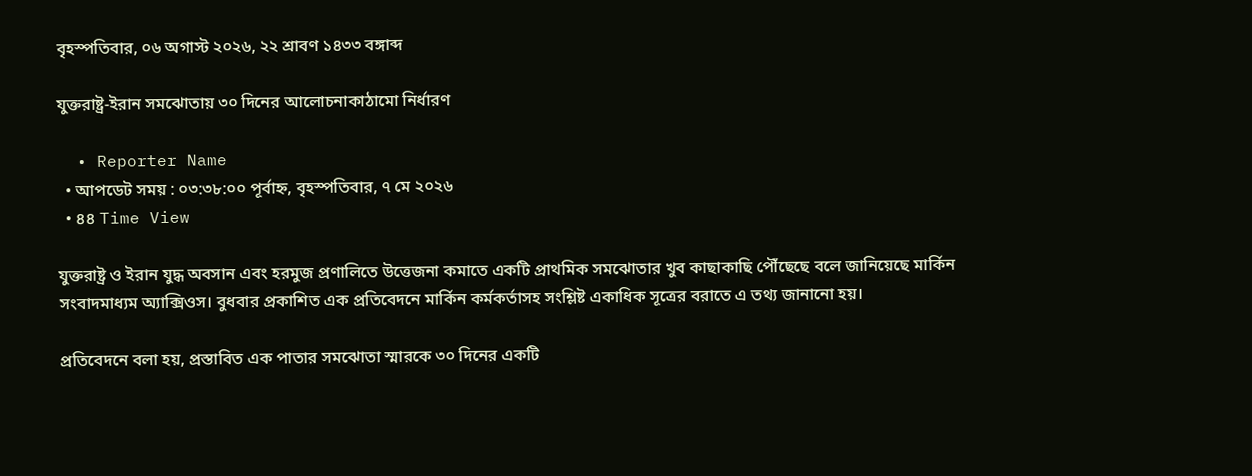বৃহস্পতিবার, ০৬ অগাস্ট ২০২৬, ২২ শ্রাবণ ১৪৩৩ বঙ্গাব্দ

যুক্তরাষ্ট্র-ইরান সমঝোতায় ৩০ দিনের আলোচনাকাঠামো নির্ধারণ

  • Reporter Name
  • আপডেট সময় : ০৩:৩৮:০০ পূর্বাহ্ন, বৃহস্পতিবার, ৭ মে ২০২৬
  • ৪৪ Time View

যুক্তরাষ্ট্র ও ইরান যুদ্ধ অবসান এবং হরমুজ প্রণালিতে উত্তেজনা কমাতে একটি প্রাথমিক সমঝোতার খুব কাছাকাছি পৌঁছেছে বলে জানিয়েছে মার্কিন সংবাদমাধ্যম অ্যাক্সিওস। বুধবার প্রকাশিত এক প্রতিবেদনে মার্কিন কর্মকর্তাসহ সংশ্লিষ্ট একাধিক সূত্রের বরাতে এ তথ্য জানানো হয়।

প্রতিবেদনে বলা হয়, প্রস্তাবিত এক পাতার সমঝোতা স্মারকে ৩০ দিনের একটি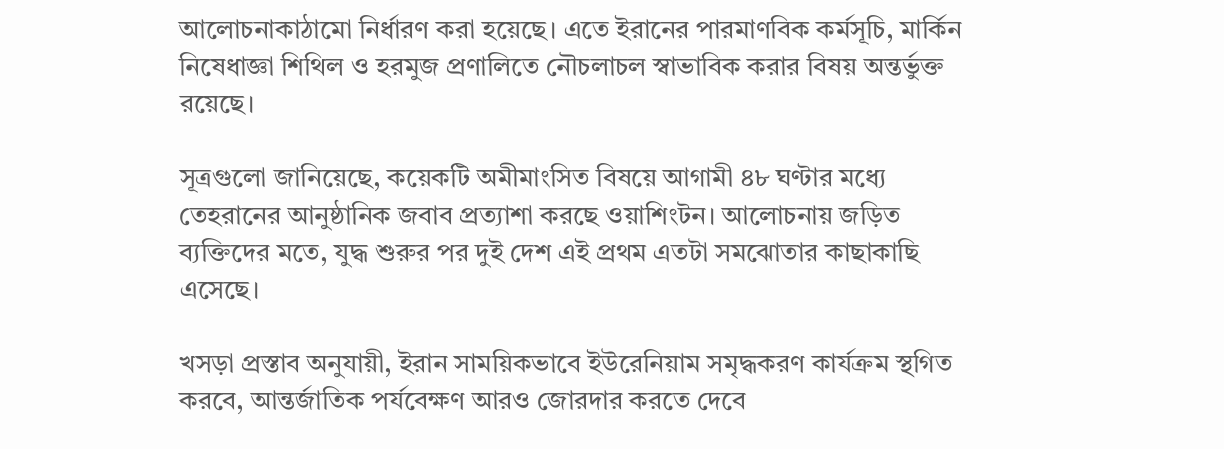আলোচনাকাঠামো নির্ধারণ করা হয়েছে। এতে ইরানের পারমাণবিক কর্মসূচি, মার্কিন নিষেধাজ্ঞা শিথিল ও হরমুজ প্রণালিতে নৌচলাচল স্বাভাবিক করার বিষয় অন্তর্ভুক্ত রয়েছে।

সূত্রগুলো জানিয়েছে, কয়েকটি অমীমাংসিত বিষয়ে আগামী ৪৮ ঘণ্টার মধ্যে তেহরানের আনুষ্ঠানিক জবাব প্রত্যাশা করছে ওয়াশিংটন। আলোচনায় জড়িত ব্যক্তিদের মতে, যুদ্ধ শুরুর পর দুই দেশ এই প্রথম এতটা সমঝোতার কাছাকাছি এসেছে।

খসড়া প্রস্তাব অনুযায়ী, ইরান সাময়িকভাবে ইউরেনিয়াম সমৃদ্ধকরণ কার্যক্রম স্থগিত করবে, আন্তর্জাতিক পর্যবেক্ষণ আরও জোরদার করতে দেবে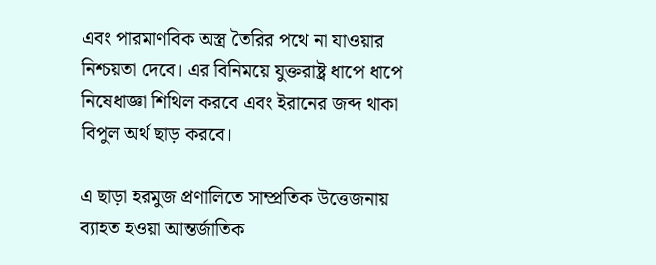এবং পারমাণবিক অস্ত্র তৈরির পথে না যাওয়ার নিশ্চয়তা দেবে। এর বিনিময়ে যুক্তরাষ্ট্র ধাপে ধাপে নিষেধাজ্ঞা শিথিল করবে এবং ইরানের জব্দ থাকা বিপুল অর্থ ছাড় করবে।

এ ছাড়া হরমুজ প্রণালিতে সাম্প্রতিক উত্তেজনায় ব্যাহত হওয়া আন্তর্জাতিক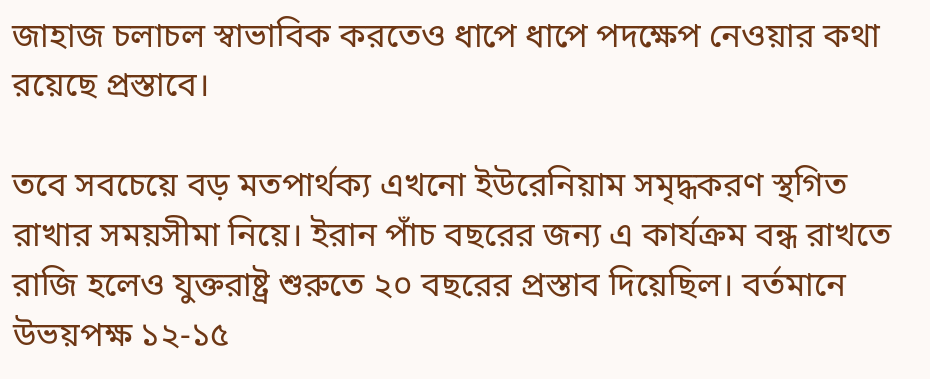জাহাজ চলাচল স্বাভাবিক করতেও ধাপে ধাপে পদক্ষেপ নেওয়ার কথা রয়েছে প্রস্তাবে।

তবে সবচেয়ে বড় মতপার্থক্য এখনো ইউরেনিয়াম সমৃদ্ধকরণ স্থগিত রাখার সময়সীমা নিয়ে। ইরান পাঁচ বছরের জন্য এ কার্যক্রম বন্ধ রাখতে রাজি হলেও যুক্তরাষ্ট্র শুরুতে ২০ বছরের প্রস্তাব দিয়েছিল। বর্তমানে উভয়পক্ষ ১২-১৫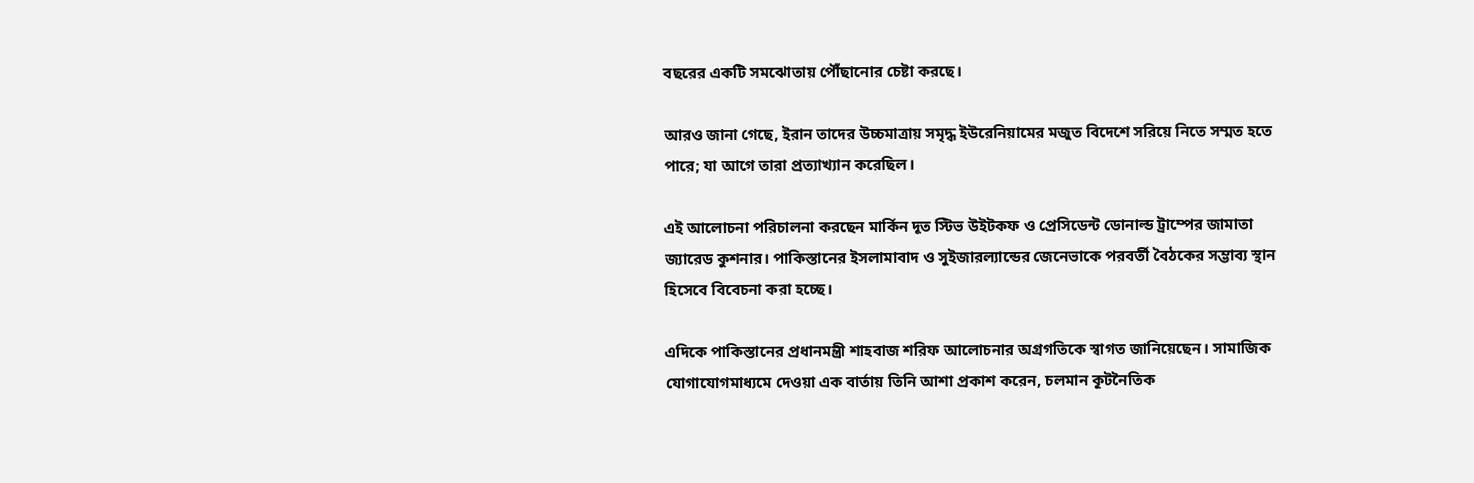বছরের একটি সমঝোতায় পৌঁছানোর চেষ্টা করছে।

আরও জানা গেছে, ইরান তাদের উচ্চমাত্রায় সমৃদ্ধ ইউরেনিয়ামের মজুত বিদেশে সরিয়ে নিতে সম্মত হতে পারে; যা আগে তারা প্রত্যাখ্যান করেছিল।

এই আলোচনা পরিচালনা করছেন মার্কিন দূত স্টিভ উইটকফ ও প্রেসিডেন্ট ডোনাল্ড ট্রাম্পের জামাতা জ্যারেড কুশনার। পাকিস্তানের ইসলামাবাদ ও সুইজারল্যান্ডের জেনেভাকে পরবর্তী বৈঠকের সম্ভাব্য স্থান হিসেবে বিবেচনা করা হচ্ছে।

এদিকে পাকিস্তানের প্রধানমন্ত্রী শাহবাজ শরিফ আলোচনার অগ্রগতিকে স্বাগত জানিয়েছেন। সামাজিক যোগাযোগমাধ্যমে দেওয়া এক বার্তায় তিনি আশা প্রকাশ করেন, চলমান কূটনৈতিক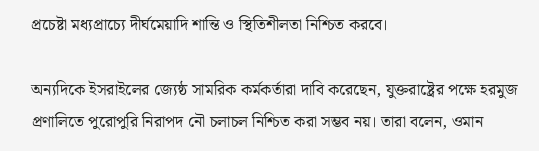প্রচেষ্টা মধ্যপ্রাচ্যে দীর্ঘমেয়াদি শান্তি ও স্থিতিশীলতা নিশ্চিত করবে।

অন্যদিকে ইসরাইলের জ্যেষ্ঠ সামরিক কর্মকর্তারা দাবি করেছেন, যুক্তরাষ্ট্রের পক্ষে হরমুজ প্রণালিতে পুরোপুরি নিরাপদ নৌ চলাচল নিশ্চিত করা সম্ভব নয়। তারা বলেন, ওমান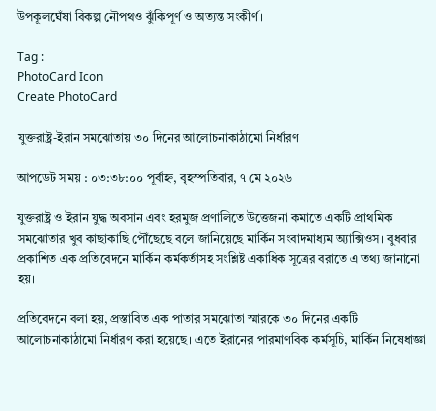উপকূলঘেঁষা বিকল্প নৌপথও ঝুঁকিপূর্ণ ও অত্যন্ত সংকীর্ণ।

Tag :
PhotoCard Icon
Create PhotoCard

যুক্তরাষ্ট্র-ইরান সমঝোতায় ৩০ দিনের আলোচনাকাঠামো নির্ধারণ

আপডেট সময় : ০৩:৩৮:০০ পূর্বাহ্ন, বৃহস্পতিবার, ৭ মে ২০২৬

যুক্তরাষ্ট্র ও ইরান যুদ্ধ অবসান এবং হরমুজ প্রণালিতে উত্তেজনা কমাতে একটি প্রাথমিক সমঝোতার খুব কাছাকাছি পৌঁছেছে বলে জানিয়েছে মার্কিন সংবাদমাধ্যম অ্যাক্সিওস। বুধবার প্রকাশিত এক প্রতিবেদনে মার্কিন কর্মকর্তাসহ সংশ্লিষ্ট একাধিক সূত্রের বরাতে এ তথ্য জানানো হয়।

প্রতিবেদনে বলা হয়, প্রস্তাবিত এক পাতার সমঝোতা স্মারকে ৩০ দিনের একটি আলোচনাকাঠামো নির্ধারণ করা হয়েছে। এতে ইরানের পারমাণবিক কর্মসূচি, মার্কিন নিষেধাজ্ঞা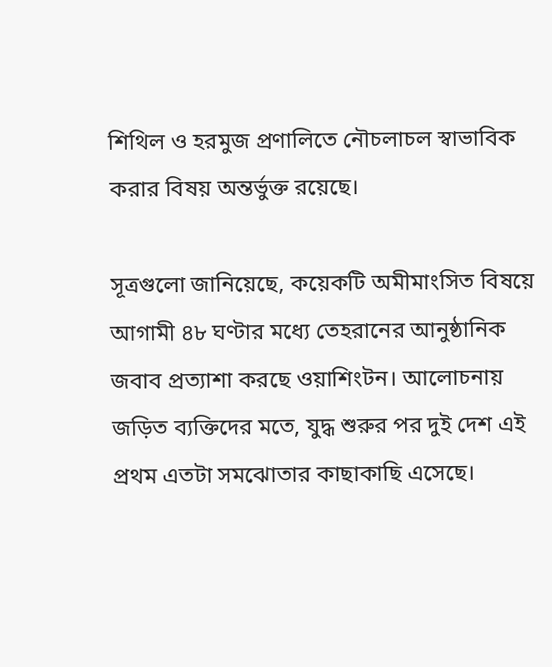শিথিল ও হরমুজ প্রণালিতে নৌচলাচল স্বাভাবিক করার বিষয় অন্তর্ভুক্ত রয়েছে।

সূত্রগুলো জানিয়েছে, কয়েকটি অমীমাংসিত বিষয়ে আগামী ৪৮ ঘণ্টার মধ্যে তেহরানের আনুষ্ঠানিক জবাব প্রত্যাশা করছে ওয়াশিংটন। আলোচনায় জড়িত ব্যক্তিদের মতে, যুদ্ধ শুরুর পর দুই দেশ এই প্রথম এতটা সমঝোতার কাছাকাছি এসেছে।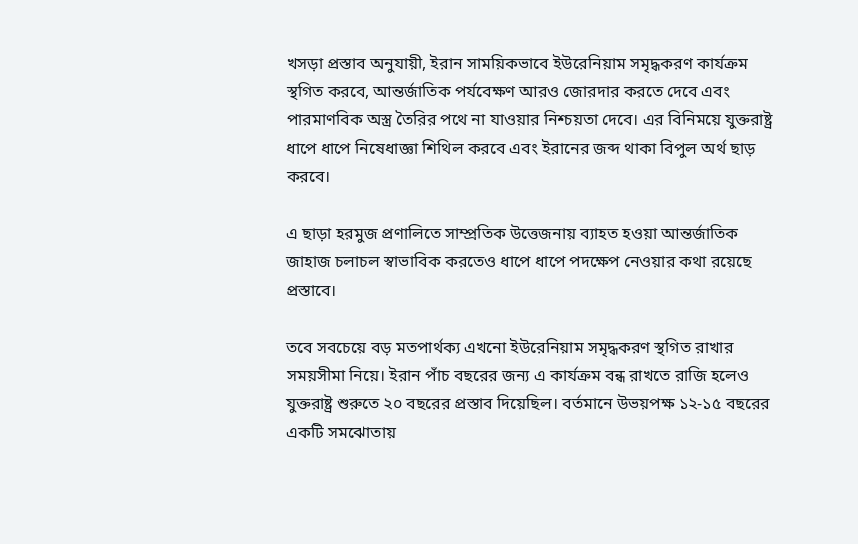খসড়া প্রস্তাব অনুযায়ী, ইরান সাময়িকভাবে ইউরেনিয়াম সমৃদ্ধকরণ কার্যক্রম স্থগিত করবে, আন্তর্জাতিক পর্যবেক্ষণ আরও জোরদার করতে দেবে এবং পারমাণবিক অস্ত্র তৈরির পথে না যাওয়ার নিশ্চয়তা দেবে। এর বিনিময়ে যুক্তরাষ্ট্র ধাপে ধাপে নিষেধাজ্ঞা শিথিল করবে এবং ইরানের জব্দ থাকা বিপুল অর্থ ছাড় করবে।

এ ছাড়া হরমুজ প্রণালিতে সাম্প্রতিক উত্তেজনায় ব্যাহত হওয়া আন্তর্জাতিক জাহাজ চলাচল স্বাভাবিক করতেও ধাপে ধাপে পদক্ষেপ নেওয়ার কথা রয়েছে প্রস্তাবে।

তবে সবচেয়ে বড় মতপার্থক্য এখনো ইউরেনিয়াম সমৃদ্ধকরণ স্থগিত রাখার সময়সীমা নিয়ে। ইরান পাঁচ বছরের জন্য এ কার্যক্রম বন্ধ রাখতে রাজি হলেও যুক্তরাষ্ট্র শুরুতে ২০ বছরের প্রস্তাব দিয়েছিল। বর্তমানে উভয়পক্ষ ১২-১৫ বছরের একটি সমঝোতায়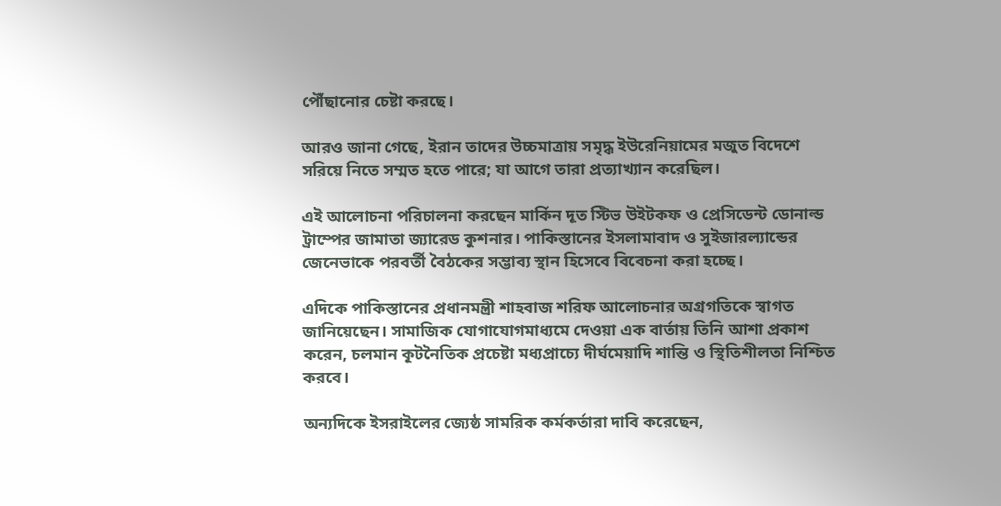পৌঁছানোর চেষ্টা করছে।

আরও জানা গেছে, ইরান তাদের উচ্চমাত্রায় সমৃদ্ধ ইউরেনিয়ামের মজুত বিদেশে সরিয়ে নিতে সম্মত হতে পারে; যা আগে তারা প্রত্যাখ্যান করেছিল।

এই আলোচনা পরিচালনা করছেন মার্কিন দূত স্টিভ উইটকফ ও প্রেসিডেন্ট ডোনাল্ড ট্রাম্পের জামাতা জ্যারেড কুশনার। পাকিস্তানের ইসলামাবাদ ও সুইজারল্যান্ডের জেনেভাকে পরবর্তী বৈঠকের সম্ভাব্য স্থান হিসেবে বিবেচনা করা হচ্ছে।

এদিকে পাকিস্তানের প্রধানমন্ত্রী শাহবাজ শরিফ আলোচনার অগ্রগতিকে স্বাগত জানিয়েছেন। সামাজিক যোগাযোগমাধ্যমে দেওয়া এক বার্তায় তিনি আশা প্রকাশ করেন, চলমান কূটনৈতিক প্রচেষ্টা মধ্যপ্রাচ্যে দীর্ঘমেয়াদি শান্তি ও স্থিতিশীলতা নিশ্চিত করবে।

অন্যদিকে ইসরাইলের জ্যেষ্ঠ সামরিক কর্মকর্তারা দাবি করেছেন,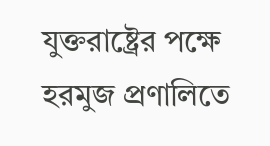যুক্তরাষ্ট্রের পক্ষে হরমুজ প্রণালিতে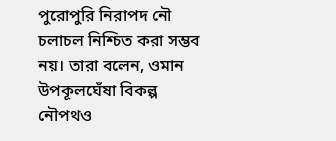পুরোপুরি নিরাপদ নৌ চলাচল নিশ্চিত করা সম্ভব নয়। তারা বলেন, ওমান উপকূলঘেঁষা বিকল্প নৌপথও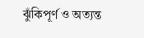ঝুঁকিপূর্ণ ও অত্যন্ত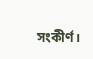সংকীর্ণ।